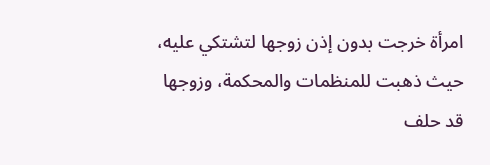امرأة خرجت بدون إذن زوجها لتشتكي عليه، حيث ذهبت للمنظمات والمحكمة، وزوجها قد حلف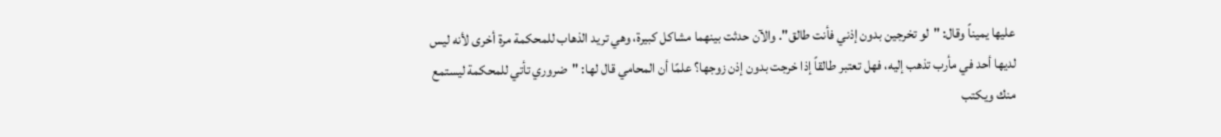عليها يميناً وقال: "لو تخرجين بدون إذني فأنت طالق". والآن حدثت بينهما مشاكل كبيرة، وهي تريد الذهاب للمحكمة مرة أخرى لأنه ليس لديها أحد في مأرب تذهب إليه، فهل تعتبر طالقاً إذا خرجت بدون إذن زوجها؟ علمًا أن المحامي قال لها: "ضروري تأتي للمحكمة ليستمع منك ويكتب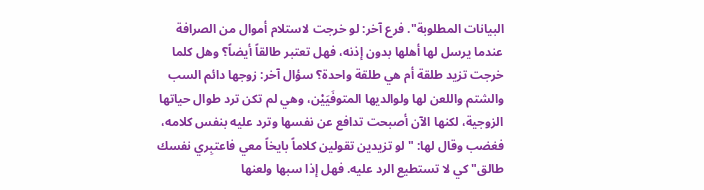البيانات المطلوبة". فرع آخر: لو خرجت لاستلام أموال من الصرافة عندما يرسل لها أهلها بدون إذنه، فهل تعتبر طالقاً أيضاً؟ وهل كلما خرجت تزيد طلقة أم هي طلقة واحدة؟ سؤال آخر: زوجها دائم السب والشتم واللعن لها ولوالديها المتوفَيَيْن، وهي لم تكن ترد طوال حياتها الزوجية، لكنها الآن أصبحت تدافع عن نفسها وترد عليه بنفس كلامه، فغضب وقال لها: "لو تزيدين تقولين كلاماً بايخاً معي فاعتبِري نفسك طالق" كي لا تستطيع الرد عليه. فهل إذا سبها ولعنها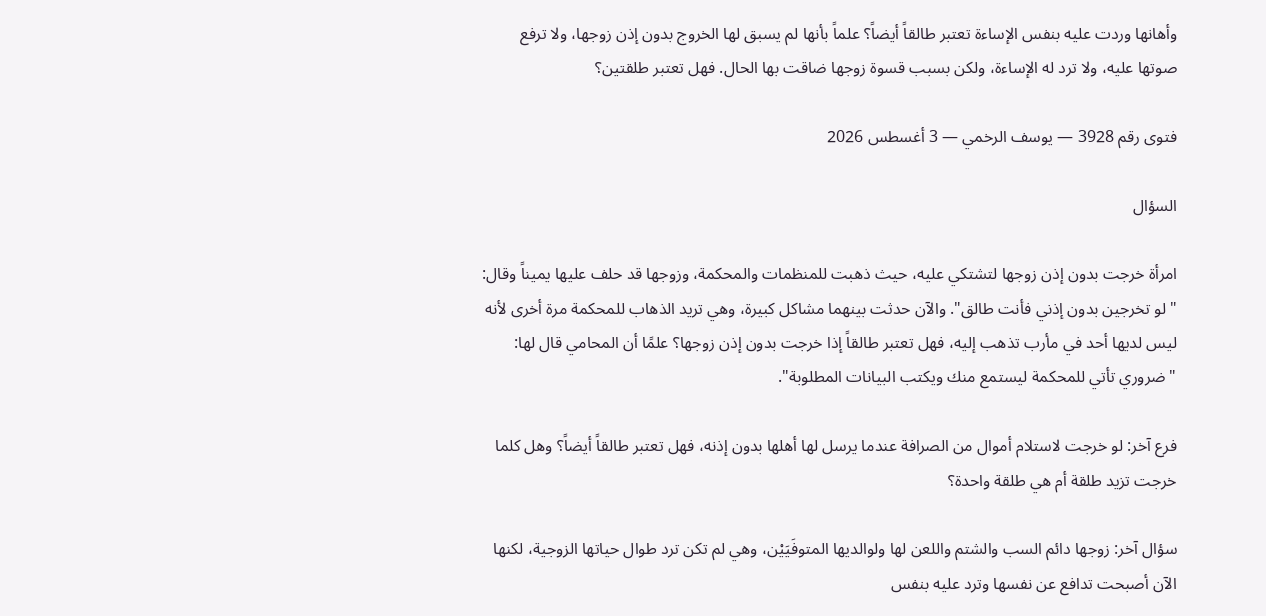وأهانها وردت عليه بنفس الإساءة تعتبر طالقاً أيضاً؟ علماً بأنها لم يسبق لها الخروج بدون إذن زوجها، ولا ترفع صوتها عليه، ولا ترد له الإساءة، ولكن بسبب قسوة زوجها ضاقت بها الحال. فهل تعتبر طلقتين؟

فتوى رقم 3928 — يوسف الرخمي — 3 أغسطس 2026

السؤال

امرأة خرجت بدون إذن زوجها لتشتكي عليه، حيث ذهبت للمنظمات والمحكمة، وزوجها قد حلف عليها يميناً وقال: "لو تخرجين بدون إذني فأنت طالق". والآن حدثت بينهما مشاكل كبيرة، وهي تريد الذهاب للمحكمة مرة أخرى لأنه ليس لديها أحد في مأرب تذهب إليه، فهل تعتبر طالقاً إذا خرجت بدون إذن زوجها؟ علمًا أن المحامي قال لها: "ضروري تأتي للمحكمة ليستمع منك ويكتب البيانات المطلوبة".

فرع آخر: لو خرجت لاستلام أموال من الصرافة عندما يرسل لها أهلها بدون إذنه، فهل تعتبر طالقاً أيضاً؟ وهل كلما خرجت تزيد طلقة أم هي طلقة واحدة؟

سؤال آخر: زوجها دائم السب والشتم واللعن لها ولوالديها المتوفَيَيْن، وهي لم تكن ترد طوال حياتها الزوجية، لكنها الآن أصبحت تدافع عن نفسها وترد عليه بنفس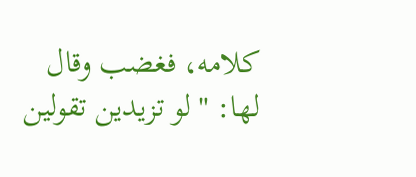كلامه، فغضب وقال لها: "لو تزيدين تقولين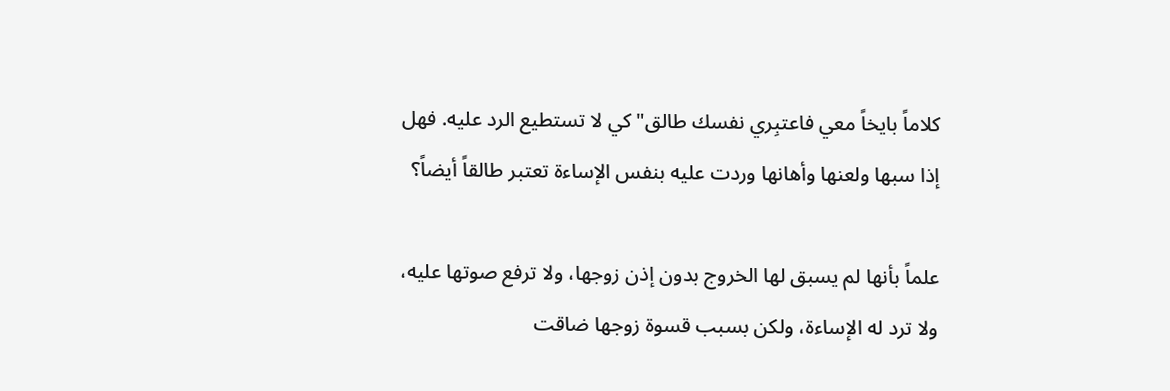كلاماً بايخاً معي فاعتبِري نفسك طالق" كي لا تستطيع الرد عليه. فهل إذا سبها ولعنها وأهانها وردت عليه بنفس الإساءة تعتبر طالقاً أيضاً؟

علماً بأنها لم يسبق لها الخروج بدون إذن زوجها، ولا ترفع صوتها عليه، ولا ترد له الإساءة، ولكن بسبب قسوة زوجها ضاقت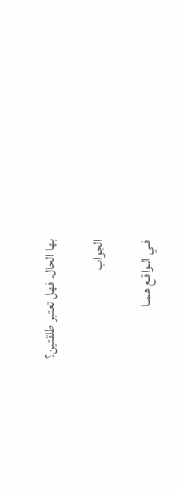بها الحال. فهل تعتبر طلقتين؟

الجواب

فـي الـواقـع هـمـا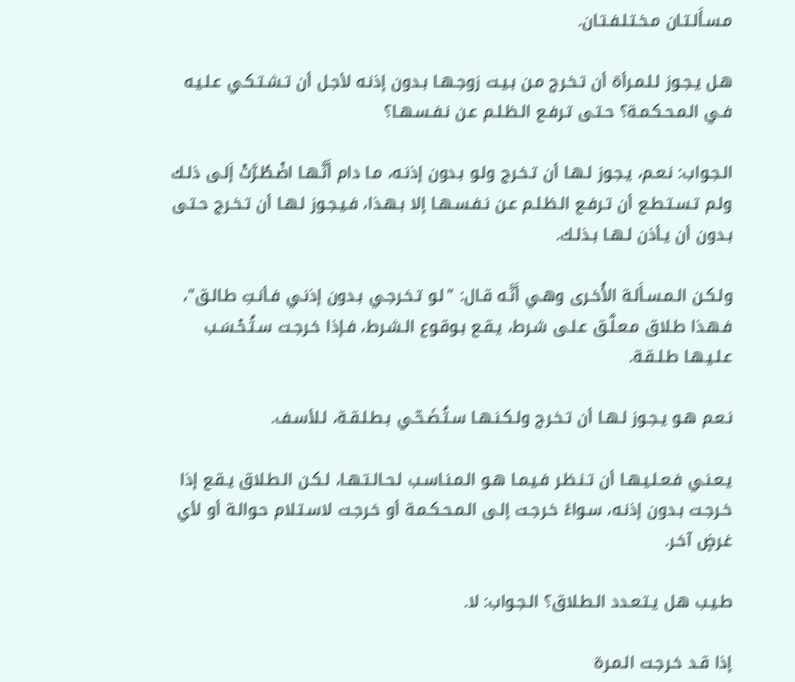مـسـأَلـتـان مـخـتـلـفـتـان.

هـل يـجـوز لـلـمـرأة أن تـخـرج مـن بـيـت زوجـهـا بـدون إذنـه لأجـل أن تـشـتـكـي عـلـيـه فـي الـمـحـكـمـة؟ حـتـى تـرفـع الـظـلـم عـن نـفـسـهـا؟

الـجـواب: نـعـم، يـجـوز لـهـا أن تـخـرج ولـو بـدون إذنـه، مـا دام أَنَّـهـا اضْـطُـرَّتْ إَلـى ذلـك ولـم تـسـتـطـع أن تـرفـع الـظـلـم عـن نـفـسـهـا إلا بـهـذا، فـيـجـوز لـهـا أن تـخـرج حـتـى بـدون أن يـأذن لـهـا بـذلـك.

ولـكـن الـمـسـأَلـة الأُخـرى وهـي أَنَّـه قـال: "لـو تـخـرجـي بـدون إذنـي فـأنـتِ طـالـق"، فـهـذا طـلاق مـعـلَّـق عـلـى شـرط، يـقـع بـوقـوع الـشـرط، فـإذا خـرجـت سـتُـحْـسَـب عـلـيـهـا طـلـقـة.

نـعـم هـو يـجـوز لـهـا أن تـخـرج ولـكـنـهـا سـتُـضَـحّـي بـطـلـقـة، لـلأسـف.

يـعـنـي فـعـلـيـهـا أن تـنـظـر فـيـمـا هـو الـمـنـاسـب لـحـالـتـهـا، لـكـن الـطـلاق يـقـع إذا خـرجـت بـدون إذنـه، سـواءً خـرجـت إلـى الـمـحـكـمـة أو خـرجـت لاسـتـلام حـوالـة أو لأي غـرضٍ آخـر.

طـيـب هـل يـتـعـدد الـطـلاق؟ الـجـواب: لا.

إذا قـد خـرجـت الـمـرة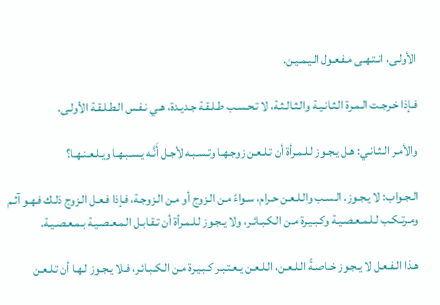الأولـى، انـتـهـى مـفـعـول الـيـمـيـن.

فـإذا خـرجـت الـمـرة الـثـانـيـة والـثـالـثـة، لا تـحـسـب طـلـقـة جـديـدة، هـي نـفـس الـطـلـقـة الأولـى.

والأمـر الـثـانـي: هـل يـجـوز لـلـمـرأة أن تـلـعـن زوجـهـا وتـسـبـه لأجـل أَنَّـه يـسـبـهـا ويـلـعـنـهـا؟

الـجـواب: لا يـجـوز. الـسـب والـلـعـن حـرام، سـواءً مـن الـزوج أو مـن الـزوجـة، فـإذا فـعـل الـزوج ذلـك فـهـو آثـم ومـرتـكـب لـلـمـعـصـيـة وكـبـيـرة مـن الـكـبـائـر، ولا يـجـوز لـلـمـرأة أن تـقـابـل الـمـعـصـيـة بـمـعـصـيـة.

هـذا الـفـعـل لا يـجـوز خـاصـةً الـلـعـن، الـلـعـن يـعـتـبـر كـبـيـرة مـن الـكـبـائـر، فـلا يـجـوز لـهـا أن تـلـعـن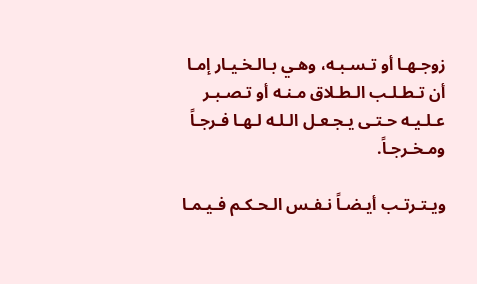زوجـهـا أو تـسـبـه، وهـي بـالـخـيـار إمـا أن تـطـلـب الـطـلاق مـنـه أو تـصـبـر عـلـيـه حـتـى يـجـعـل الـلـه لـهـا فـرجـاً ومـخـرجـاً.

ويـتـرتـب أيـضـاً نـفـس الـحـكـم فـيـمـا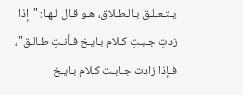يـتـعـلـق بـالـطـلاق، هـو قـال لـهـا: "إذا زدتِ جـبـتِ كـلام بـايـخ فـأنـتِ طـالـق"، فـإذا زادت جـابـت كـلام بـايـخ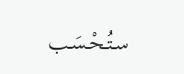سـتُـحْـسَـب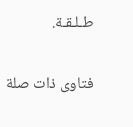طـلـقـة.

فتاوى ذات صلة